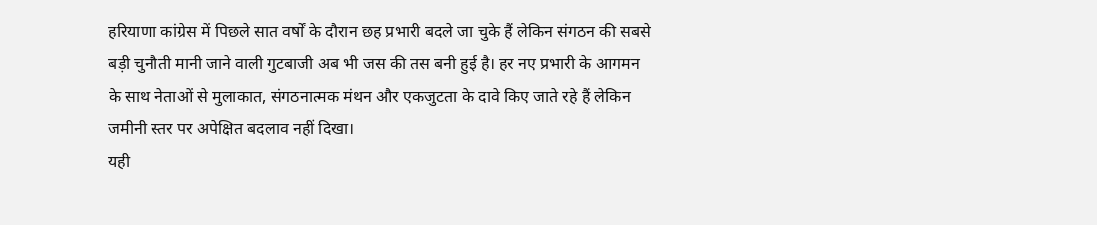हरियाणा कांग्रेस में पिछले सात वर्षों के दौरान छह प्रभारी बदले जा चुके हैं लेकिन संगठन की सबसे बड़ी चुनौती मानी जाने वाली गुटबाजी अब भी जस की तस बनी हुई है। हर नए प्रभारी के आगमन के साथ नेताओं से मुलाकात, संगठनात्मक मंथन और एकजुटता के दावे किए जाते रहे हैं लेकिन जमीनी स्तर पर अपेक्षित बदलाव नहीं दिखा।
यही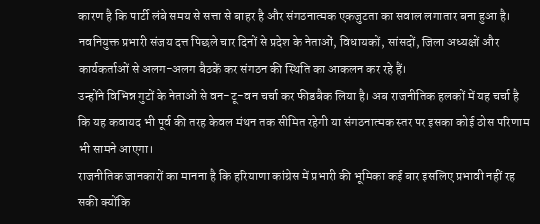कारण है कि पार्टी लंबे समय से सत्ता से बाहर है और संगठनात्मक एकजुटता का सवाल लगातार बना हुआ है। नवनियुक्त प्रभारी संजय दत्त पिछले चार दिनों से प्रदेश के नेताओं, विधायकों, सांसदों, जिला अध्यक्षों और कार्यकर्ताओं से अलग-अलग बैठकें कर संगठन की स्थिति का आकलन कर रहे हैं।
उन्होंने विभिन्न गुटों के नेताओं से वन-टू-वन चर्चा कर फीडबैक लिया है। अब राजनीतिक हलकों में यह चर्चा है कि यह कवायद भी पूर्व की तरह केवल मंथन तक सीमित रहेगी या संगठनात्मक स्तर पर इसका कोई ठोस परिणाम भी सामने आएगा।
राजनीतिक जानकारों का मानना है कि हरियाणा कांग्रेस में प्रभारी की भूमिका कई बार इसलिए प्रभावी नहीं रह सकी क्योंकि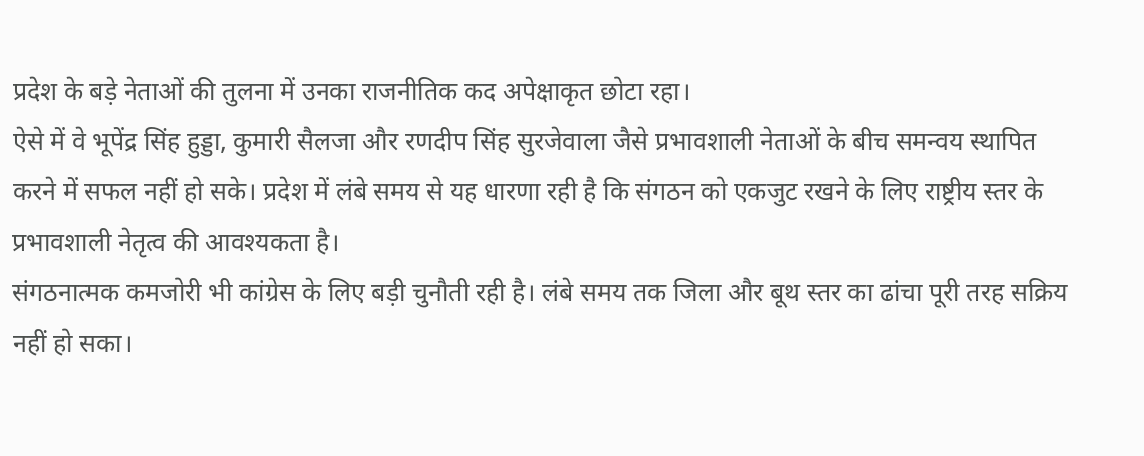प्रदेश के बड़े नेताओं की तुलना में उनका राजनीतिक कद अपेक्षाकृत छोटा रहा।
ऐसे में वे भूपेंद्र सिंह हुड्डा, कुमारी सैलजा और रणदीप सिंह सुरजेवाला जैसे प्रभावशाली नेताओं के बीच समन्वय स्थापित करने में सफल नहीं हो सके। प्रदेश में लंबे समय से यह धारणा रही है कि संगठन को एकजुट रखने के लिए राष्ट्रीय स्तर के प्रभावशाली नेतृत्व की आवश्यकता है।
संगठनात्मक कमजोरी भी कांग्रेस के लिए बड़ी चुनौती रही है। लंबे समय तक जिला और बूथ स्तर का ढांचा पूरी तरह सक्रिय नहीं हो सका।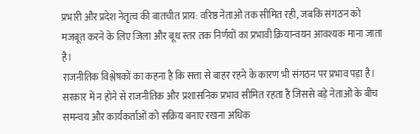प्रभारी और प्रदेश नेतृत्व की बातचीत प्राय: वरिष्ठ नेताओं तक सीमित रही, जबकि संगठन को मजबूत करने के लिए जिला और बूथ स्तर तक निर्णयों का प्रभावी क्रियान्वयन आवश्यक माना जाता है।
राजनीतिक विश्लेषकों का कहना है कि सत्ता से बाहर रहने के कारण भी संगठन पर प्रभाव पड़ा है। सरकार में न होने से राजनीतिक और प्रशासनिक प्रभाव सीमित रहता है जिससे बड़े नेताओं के बीच समन्वय और कार्यकर्ताओं को सक्रिय बनाए रखना अधिक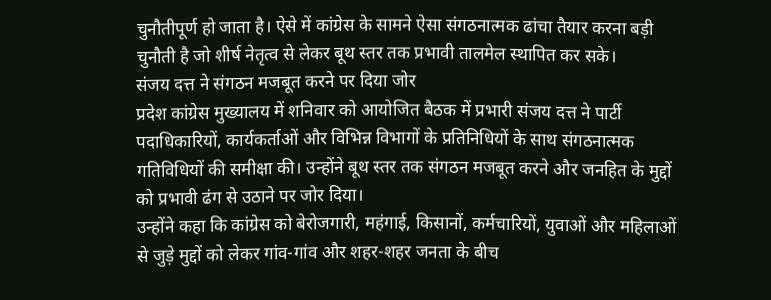चुनौतीपूर्ण हो जाता है। ऐसे में कांग्रेस के सामने ऐसा संगठनात्मक ढांचा तैयार करना बड़ी चुनौती है जो शीर्ष नेतृत्व से लेकर बूथ स्तर तक प्रभावी तालमेल स्थापित कर सके।
संजय दत्त ने संगठन मजबूत करने पर दिया जोर
प्रदेश कांग्रेस मुख्यालय में शनिवार को आयोजित बैठक में प्रभारी संजय दत्त ने पार्टी पदाधिकारियों, कार्यकर्ताओं और विभिन्न विभागों के प्रतिनिधियों के साथ संगठनात्मक गतिविधियों की समीक्षा की। उन्होंने बूथ स्तर तक संगठन मजबूत करने और जनहित के मुद्दों को प्रभावी ढंग से उठाने पर जोर दिया।
उन्होंने कहा कि कांग्रेस को बेरोजगारी, महंगाई, किसानों, कर्मचारियों, युवाओं और महिलाओं से जुड़े मुद्दों को लेकर गांव-गांव और शहर-शहर जनता के बीच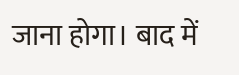जाना होगा। बाद में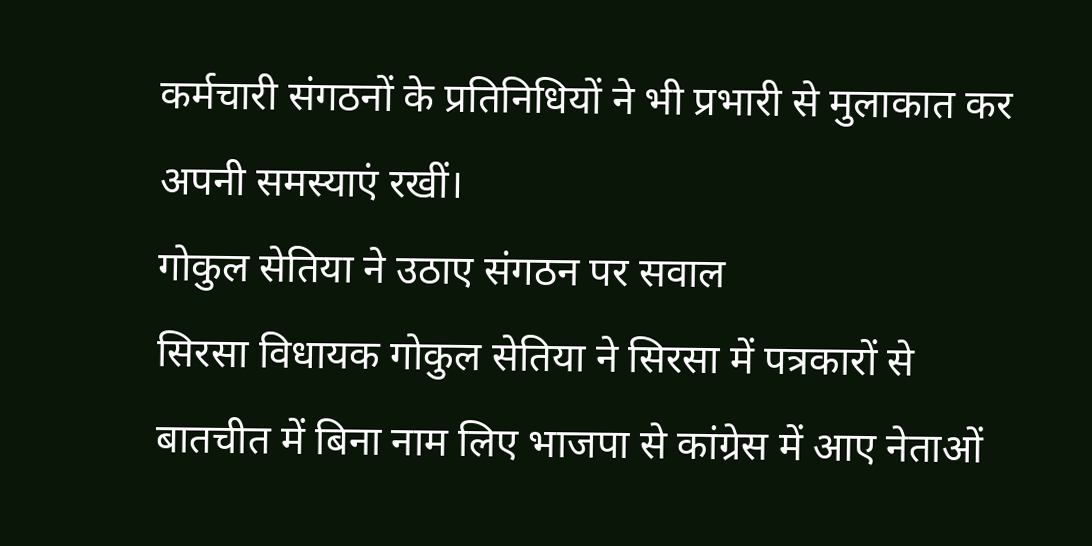कर्मचारी संगठनों के प्रतिनिधियों ने भी प्रभारी से मुलाकात कर अपनी समस्याएं रखीं।
गोकुल सेतिया ने उठाए संगठन पर सवाल
सिरसा विधायक गोकुल सेतिया ने सिरसा में पत्रकारों से बातचीत में बिना नाम लिए भाजपा से कांग्रेस में आए नेताओं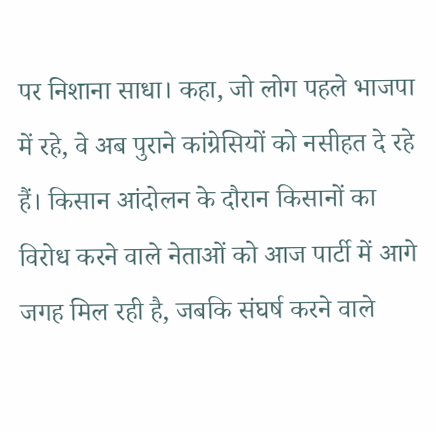पर निशाना साधा। कहा, जो लोग पहले भाजपा में रहे, वे अब पुराने कांग्रेसियों को नसीहत दे रहे हैं। किसान आंदोलन के दौरान किसानों का विरोध करने वाले नेताओं को आज पार्टी में आगे जगह मिल रही है, जबकि संघर्ष करने वाले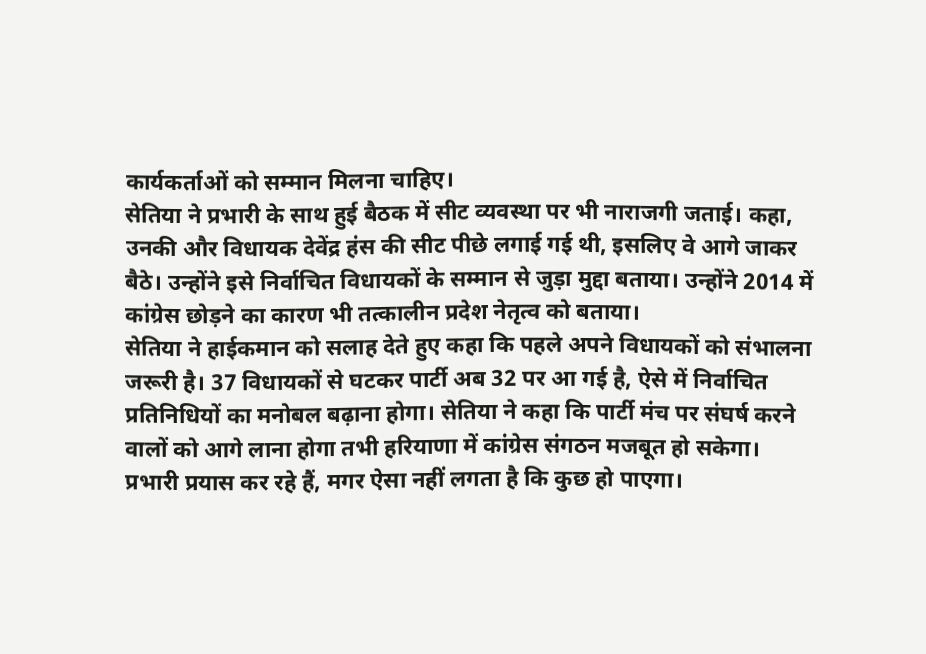कार्यकर्ताओं को सम्मान मिलना चाहिए।
सेतिया ने प्रभारी के साथ हुई बैठक में सीट व्यवस्था पर भी नाराजगी जताई। कहा, उनकी और विधायक देवेंद्र हंस की सीट पीछे लगाई गई थी, इसलिए वे आगे जाकर बैठे। उन्होंने इसे निर्वाचित विधायकों के सम्मान से जुड़ा मुद्दा बताया। उन्होंने 2014 में कांग्रेस छोड़ने का कारण भी तत्कालीन प्रदेश नेतृत्व को बताया।
सेतिया ने हाईकमान को सलाह देते हुए कहा कि पहले अपने विधायकों को संभालना जरूरी है। 37 विधायकों से घटकर पार्टी अब 32 पर आ गई है, ऐसे में निर्वाचित प्रतिनिधियों का मनोबल बढ़ाना होगा। सेतिया ने कहा कि पार्टी मंच पर संघर्ष करने वालों को आगे लाना होगा तभी हरियाणा में कांग्रेस संगठन मजबूत हो सकेगा।
प्रभारी प्रयास कर रहे हैं, मगर ऐसा नहीं लगता है कि कुछ हो पाएगा।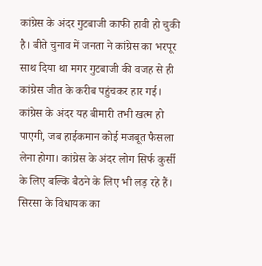कांग्रेस के अंदर गुटबाजी काफी हावी हो चुकी है। बीते चुनाव में जनता ने कांग्रेस का भरपूर साथ दिया था मगर गुटबाजी की वजह से ही कांग्रेस जीत के करीब पहुंचकर हार गई। कांग्रेस के अंदर यह बीमारी तभी खत्म हो पाएगी, जब हाईकमान कोई मजबूत फैसला लेना होगा। कांग्रेस के अंदर लोग सिर्फ कुर्सी के लिए बल्कि बैठने के लिए भी लड़ रहे हैं। सिरसा के विधायक का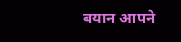बयान आपने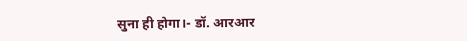सुना ही होगा।- डॉ. आरआर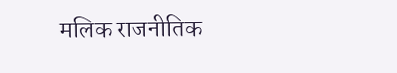मलिक राजनीतिक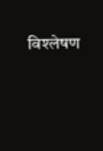विश्लेषण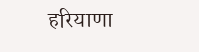हरियाणा